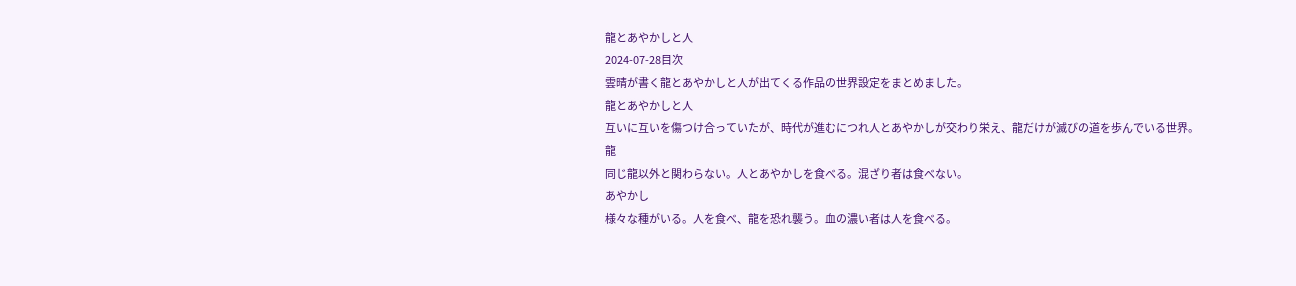龍とあやかしと人
2024-07-28目次
雲晴が書く龍とあやかしと人が出てくる作品の世界設定をまとめました。
龍とあやかしと人
互いに互いを傷つけ合っていたが、時代が進むにつれ人とあやかしが交わり栄え、龍だけが滅びの道を歩んでいる世界。
龍
同じ龍以外と関わらない。人とあやかしを食べる。混ざり者は食べない。
あやかし
様々な種がいる。人を食べ、龍を恐れ襲う。血の濃い者は人を食べる。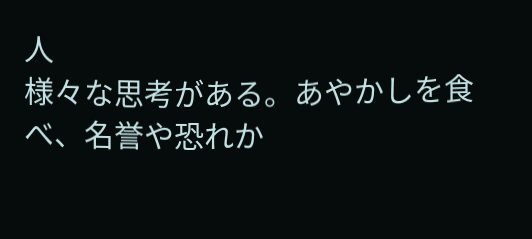人
様々な思考がある。あやかしを食べ、名誉や恐れか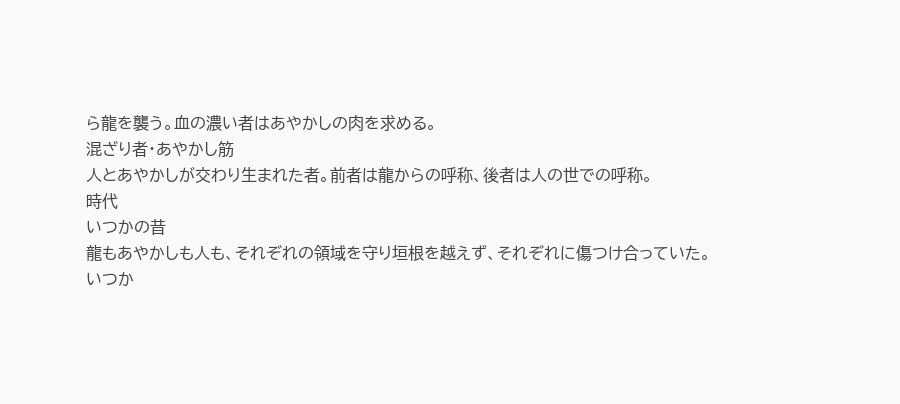ら龍を襲う。血の濃い者はあやかしの肉を求める。
混ざり者・あやかし筋
人とあやかしが交わり生まれた者。前者は龍からの呼称、後者は人の世での呼称。
時代
いつかの昔
龍もあやかしも人も、それぞれの領域を守り垣根を越えず、それぞれに傷つけ合っていた。
いつか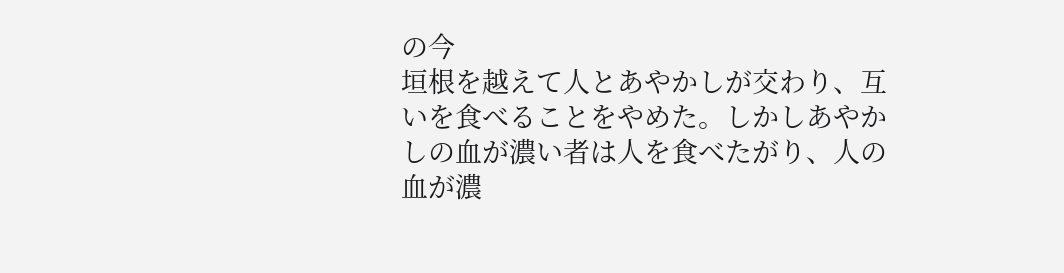の今
垣根を越えて人とあやかしが交わり、互いを食べることをやめた。しかしあやかしの血が濃い者は人を食べたがり、人の血が濃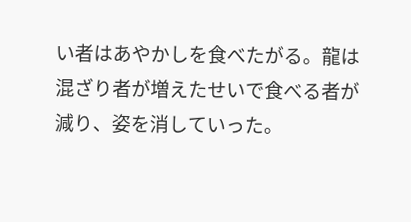い者はあやかしを食べたがる。龍は混ざり者が増えたせいで食べる者が減り、姿を消していった。